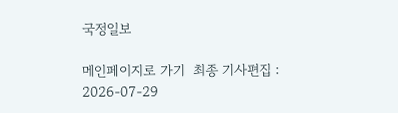국정일보

메인페이지로 가기  최종 기사편집 : 2026-07-29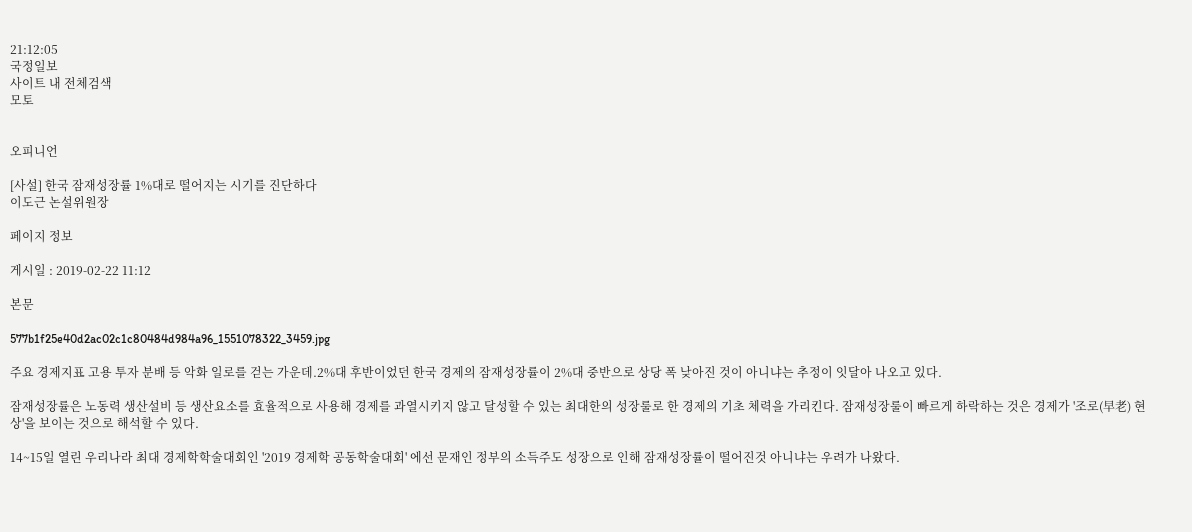21:12:05
국정일보
사이트 내 전체검색
모토


오피니언

[사설] 한국 잠재성장률 1%대로 떨어지는 시기를 진단하다
이도근 논설위원장

페이지 정보

게시일 : 2019-02-22 11:12

본문

577b1f25e40d2ac02c1c80484d984a96_1551078322_3459.jpg

주요 경제지표 고용 투자 분배 등 악화 일로를 걷는 가운데.2%대 후반이었던 한국 경제의 잠재성장률이 2%대 중반으로 상당 폭 낮아진 것이 아니냐는 추정이 잇달아 나오고 있다.

잠재성장률은 노동력 생산설비 등 생산요소를 효율적으로 사용해 경제를 과열시키지 않고 달성할 수 있는 최대한의 성장룰로 한 경제의 기초 체력을 가리킨다. 잠재성장룰이 빠르게 하락하는 것은 경제가 '조로(早老) 현상'을 보이는 것으로 해석할 수 있다.

14~15일 열린 우리나라 최대 경제학학술대회인 '2019 경제학 공동학술대회' 에선 문재인 정부의 소득주도 성장으로 인해 잠재성장률이 떨어진것 아니냐는 우려가 나왔다.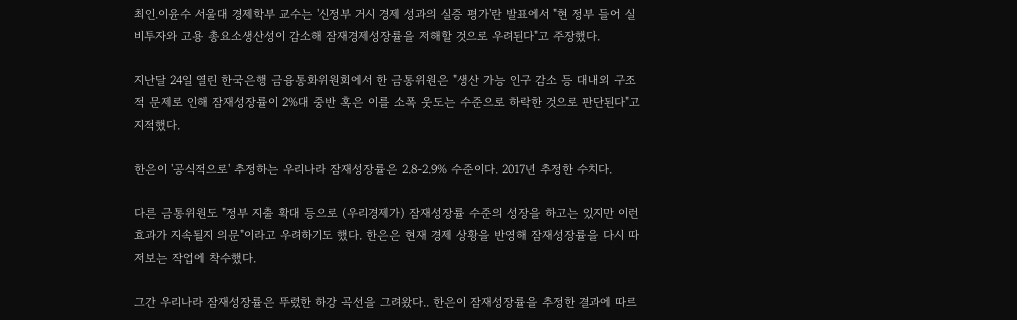최인.이윤수 서울대 경제학부 교수는 '신정부 거시 경제 성과의 실증 평가'란 발표에서 "현 정부 들어 실비투자와 고용 총요소생산성이 감소해 잠재경제성장률을 저해할 것으로 우려된다"고 주장했다.

지난달 24일 열린 한국은행 금융통화위원회에서 한 금통위원은 "생산 가능 인구 감소 등 대내외 구조적 문제로 인해 잠재성장률이 2%대 중반 혹은 이를 소폭 웃도는 수준으로 하락한 것으로 판단된다"고 지적했다.

한은이 '공식적으로' 추정하는 우리나라 잠재성장률은 2.8-2.9% 수준이다. 2017년 추정한 수치다.

다른 금통위원도 "정부 지출 확대 등으로 (우리경제가) 잠재성장률 수준의 성장을 하고는 있지만 이런 효과가 지속될지 의문"이라고 우려하기도 했다. 한은은 현재 경제 상황을 반영해 잠재성장률을 다시 따저보는 작업에 착수했다.

그간 우리나라 잠재성장률은 뚜렸한 하강 곡선을 그려왔다.. 한은이 잠재성장률을 추정한 결과에 따르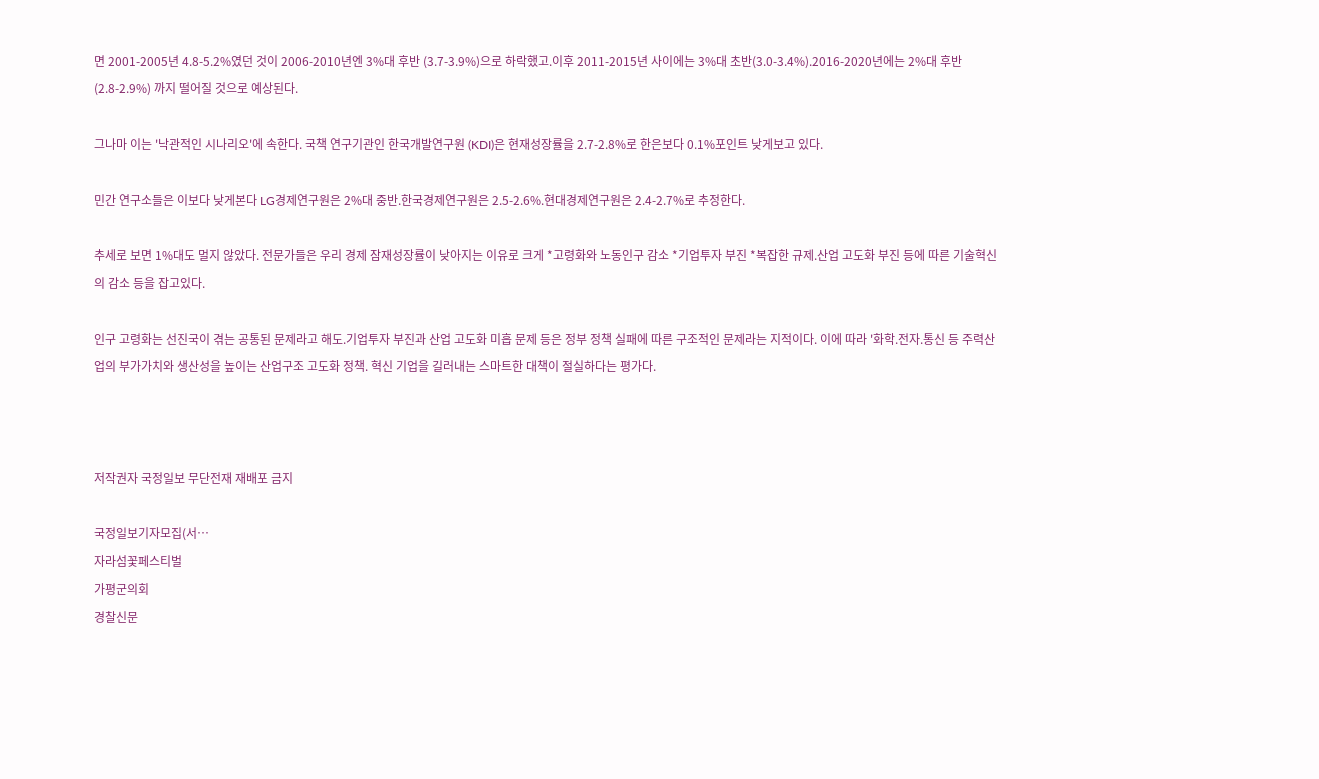면 2001-2005년 4.8-5.2%였던 것이 2006-2010년엔 3%대 후반 (3.7-3.9%)으로 하락했고.이후 2011-2015년 사이에는 3%대 초반(3.0-3.4%).2016-2020년에는 2%대 후반(2.8-2.9%) 까지 떨어질 것으로 예상된다.

그나마 이는 '낙관적인 시나리오'에 속한다. 국책 연구기관인 한국개발연구원 (KDI)은 현재성장률을 2.7-2.8%로 한은보다 0.1%포인트 낮게보고 있다.

민간 연구소들은 이보다 낮게본다 LG경제연구원은 2%대 중반.한국경제연구원은 2.5-2.6%.현대경제연구원은 2.4-2.7%로 추정한다.

추세로 보면 1%대도 멀지 않았다. 전문가들은 우리 경제 잠재성장률이 낮아지는 이유로 크게 *고령화와 노동인구 감소 *기업투자 부진 *복잡한 규제.산업 고도화 부진 등에 따른 기술혁신의 감소 등을 잡고있다.

인구 고령화는 선진국이 겪는 공통된 문제라고 해도.기업투자 부진과 산업 고도화 미흡 문제 등은 정부 정책 실패에 따른 구조적인 문제라는 지적이다. 이에 따라 '화학.전자.통신 등 주력산업의 부가가치와 생산성을 높이는 산업구조 고도화 정책. 혁신 기업을 길러내는 스마트한 대책이 절실하다는 평가다.



저작권자 국정일보 무단전재 재배포 금지

국정일보기자모집(서…
자라섬꽃페스티벌
가평군의회
경찰신문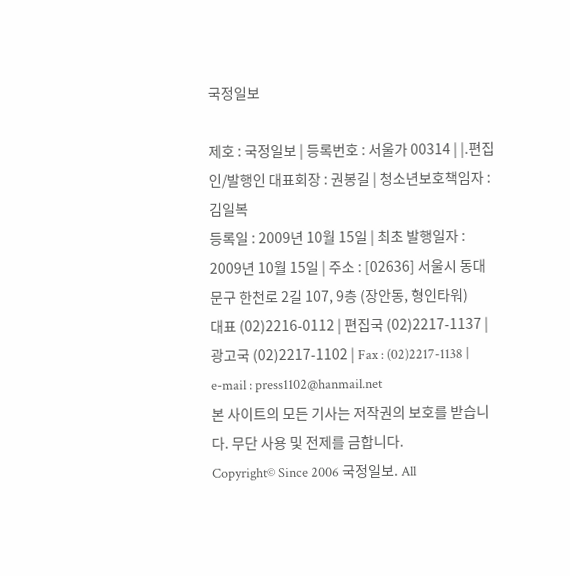국정일보

제호 : 국정일보 | 등록번호 : 서울가 00314 | |.편집인/발행인 대표회장 : 권봉길 | 청소년보호책임자 : 김일복
등록일 : 2009년 10월 15일 | 최초 발행일자 : 2009년 10월 15일 | 주소 : [02636] 서울시 동대문구 한천로 2길 107, 9층 (장안동, 형인타워)
대표 (02)2216-0112 | 편집국 (02)2217-1137 | 광고국 (02)2217-1102 | Fax : (02)2217-1138 | e-mail : press1102@hanmail.net
본 사이트의 모든 기사는 저작권의 보호를 받습니다. 무단 사용 및 전제를 금합니다.
Copyright© Since 2006 국정일보. All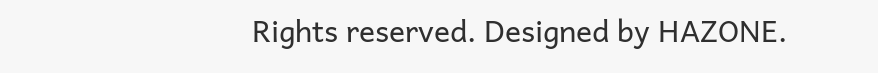Rights reserved. Designed by HAZONE.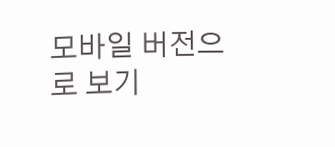모바일 버전으로 보기